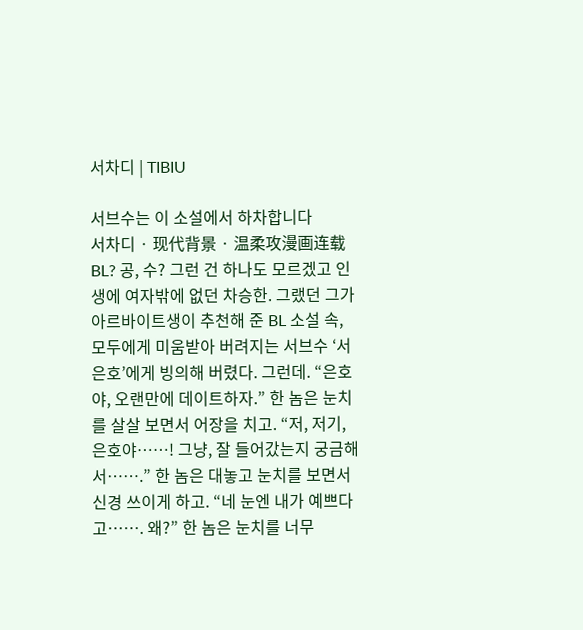서차디 | TIBIU

서브수는 이 소설에서 하차합니다
서차디 · 现代背景 · 温柔攻漫画连载BL? 공, 수? 그런 건 하나도 모르겠고 인생에 여자밖에 없던 차승한. 그랬던 그가 아르바이트생이 추천해 준 BL 소설 속, 모두에게 미움받아 버려지는 서브수 ‘서은호’에게 빙의해 버렸다. 그런데. “은호야, 오랜만에 데이트하자.” 한 놈은 눈치를 살살 보면서 어장을 치고. “저, 저기, 은호야……! 그냥, 잘 들어갔는지 궁금해서…….” 한 놈은 대놓고 눈치를 보면서 신경 쓰이게 하고. “네 눈엔 내가 예쁘다고……. 왜?” 한 놈은 눈치를 너무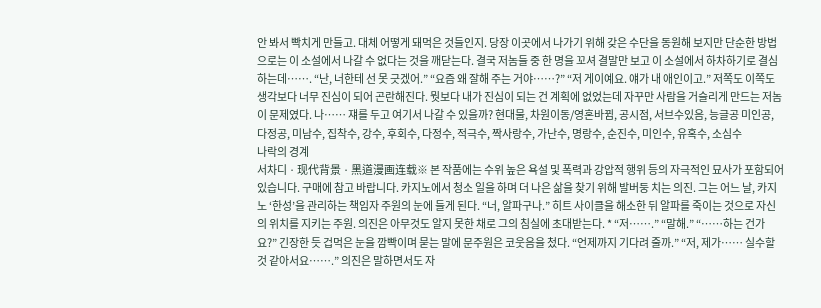안 봐서 빡치게 만들고. 대체 어떻게 돼먹은 것들인지. 당장 이곳에서 나가기 위해 갖은 수단을 동원해 보지만 단순한 방법으로는 이 소설에서 나갈 수 없다는 것을 깨닫는다. 결국 저놈들 중 한 명을 꼬셔 결말만 보고 이 소설에서 하차하기로 결심하는데……. “난, 너한테 선 못 긋겠어.” “요즘 왜 잘해 주는 거야……?” “저 게이예요. 얘가 내 애인이고.” 저쪽도 이쪽도 생각보다 너무 진심이 되어 곤란해진다. 뭣보다 내가 진심이 되는 건 계획에 없었는데 자꾸만 사람을 거슬리게 만드는 저놈이 문제였다. 나…… 쟤를 두고 여기서 나갈 수 있을까? 현대물, 차원이동/영혼바뀜, 공시점, 서브수있음, 능글공 미인공, 다정공, 미남수, 집착수, 강수, 후회수, 다정수, 적극수, 짝사랑수, 가난수, 명랑수, 순진수, 미인수, 유혹수, 소심수
나락의 경계
서차디 · 现代背景 · 黑道漫画连载※ 본 작품에는 수위 높은 욕설 및 폭력과 강압적 행위 등의 자극적인 묘사가 포함되어 있습니다. 구매에 참고 바랍니다. 카지노에서 청소 일을 하며 더 나은 삶을 찾기 위해 발버둥 치는 의진. 그는 어느 날, 카지노 ‘한성’을 관리하는 책임자 주원의 눈에 들게 된다. “너, 알파구나.” 히트 사이클을 해소한 뒤 알파를 죽이는 것으로 자신의 위치를 지키는 주원. 의진은 아무것도 알지 못한 채로 그의 침실에 초대받는다. * “저…….” “말해.” “……하는 건가요?” 긴장한 듯 겁먹은 눈을 깜빡이며 묻는 말에 문주원은 코웃음을 첬다. “언제까지 기다려 줄까.” “저, 제가…… 실수할 것 같아서요…….” 의진은 말하면서도 자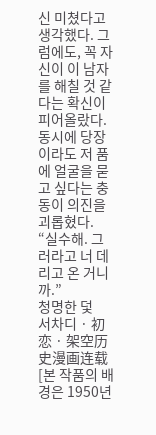신 미쳤다고 생각했다. 그럼에도, 꼭 자신이 이 남자를 해칠 것 같다는 확신이 피어올랐다. 동시에 당장이라도 저 품에 얼굴을 묻고 싶다는 충동이 의진을 괴롭혔다. “실수해. 그러라고 너 데리고 온 거니까.”
청명한 덫
서차디 · 初恋 · 架空历史漫画连载[본 작품의 배경은 1950년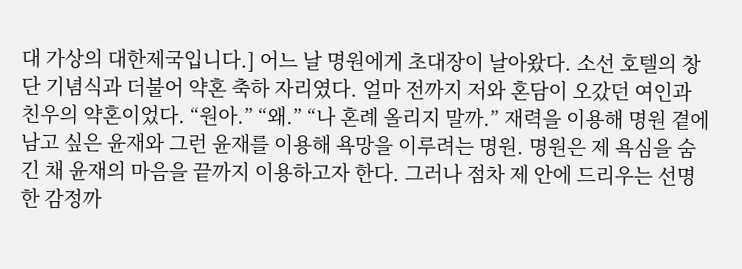대 가상의 대한제국입니다.] 어느 날 명원에게 초대장이 날아왔다. 소선 호텔의 창단 기념식과 더불어 약혼 축하 자리였다. 얼마 전까지 저와 혼담이 오갔던 여인과 친우의 약혼이었다. “원아.” “왜.” “나 혼례 올리지 말까.” 재력을 이용해 명원 곁에 남고 싶은 윤재와 그런 윤재를 이용해 욕망을 이루려는 명원. 명원은 제 욕심을 숨긴 채 윤재의 마음을 끝까지 이용하고자 한다. 그러나 점차 제 안에 드리우는 선명한 감정까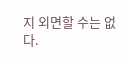지 외면할 수는 없다.